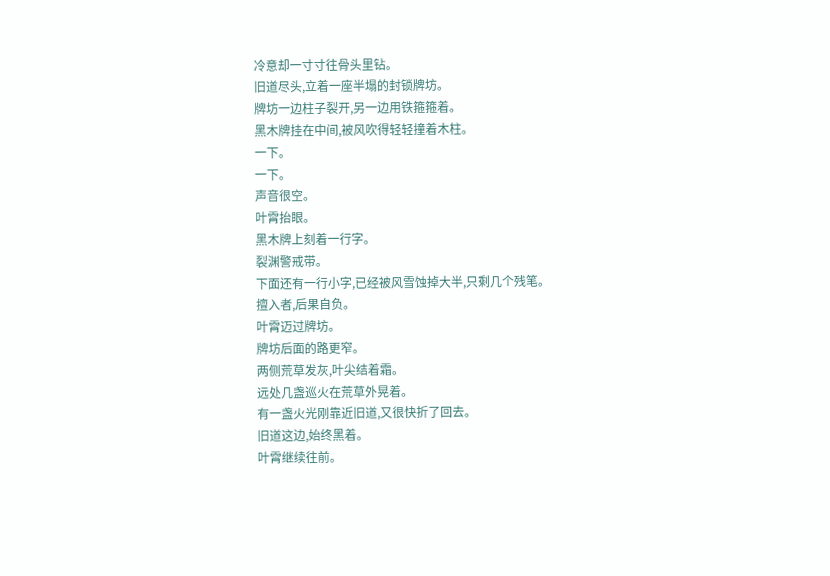冷意却一寸寸往骨头里钻。
旧道尽头,立着一座半塌的封锁牌坊。
牌坊一边柱子裂开,另一边用铁箍箍着。
黑木牌挂在中间,被风吹得轻轻撞着木柱。
一下。
一下。
声音很空。
叶霄抬眼。
黑木牌上刻着一行字。
裂渊警戒带。
下面还有一行小字,已经被风雪蚀掉大半,只剩几个残笔。
擅入者,后果自负。
叶霄迈过牌坊。
牌坊后面的路更窄。
两侧荒草发灰,叶尖结着霜。
远处几盏巡火在荒草外晃着。
有一盏火光刚靠近旧道,又很快折了回去。
旧道这边,始终黑着。
叶霄继续往前。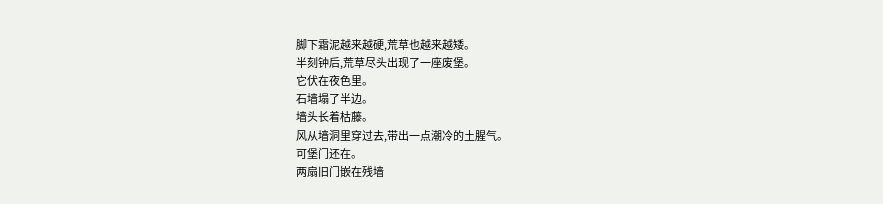脚下霜泥越来越硬,荒草也越来越矮。
半刻钟后,荒草尽头出现了一座废堡。
它伏在夜色里。
石墙塌了半边。
墙头长着枯藤。
风从墙洞里穿过去,带出一点潮冷的土腥气。
可堡门还在。
两扇旧门嵌在残墙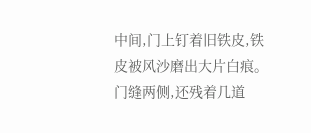中间,门上钉着旧铁皮,铁皮被风沙磨出大片白痕。
门缝两侧,还残着几道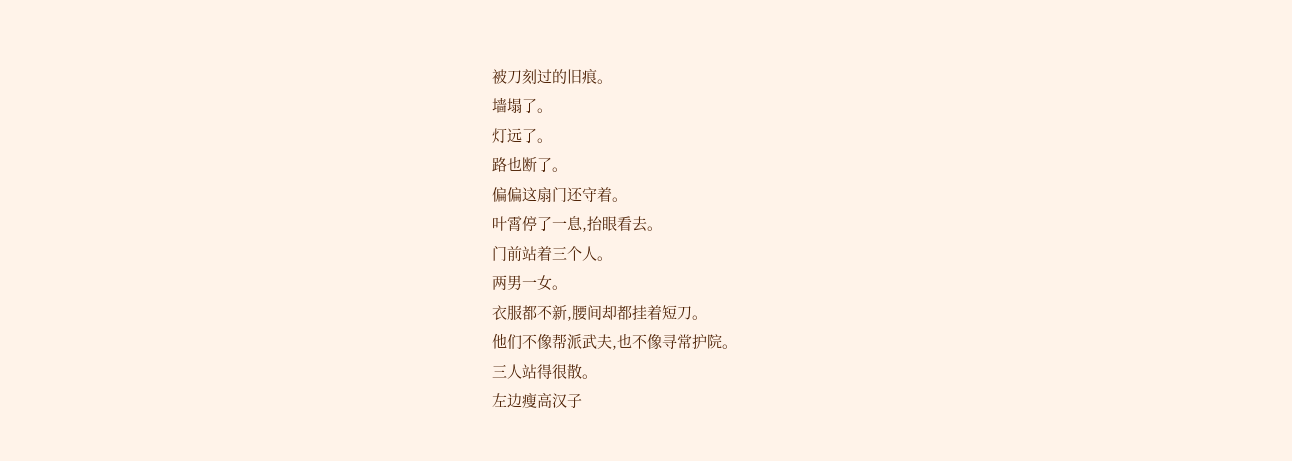被刀刻过的旧痕。
墙塌了。
灯远了。
路也断了。
偏偏这扇门还守着。
叶霄停了一息,抬眼看去。
门前站着三个人。
两男一女。
衣服都不新,腰间却都挂着短刀。
他们不像帮派武夫,也不像寻常护院。
三人站得很散。
左边瘦高汉子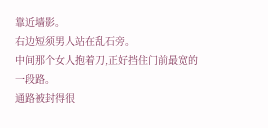靠近墙影。
右边短须男人站在乱石旁。
中间那个女人抱着刀,正好挡住门前最宽的一段路。
通路被封得很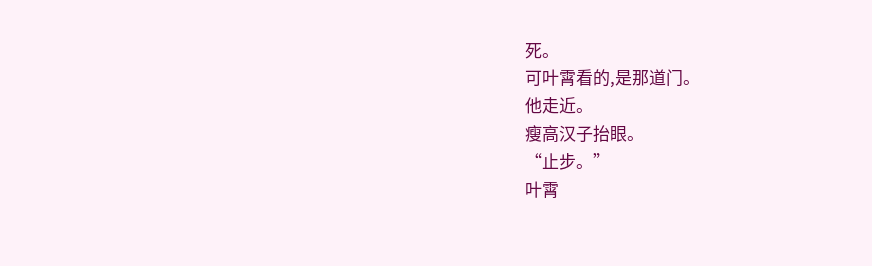死。
可叶霄看的,是那道门。
他走近。
瘦高汉子抬眼。
“止步。”
叶霄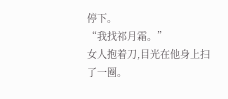停下。
“我找祁月霜。”
女人抱着刀,目光在他身上扫了一圈。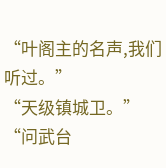“叶阁主的名声,我们听过。”
“天级镇城卫。”
“问武台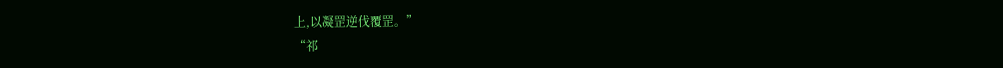上,以凝罡逆伐覆罡。”
“祁